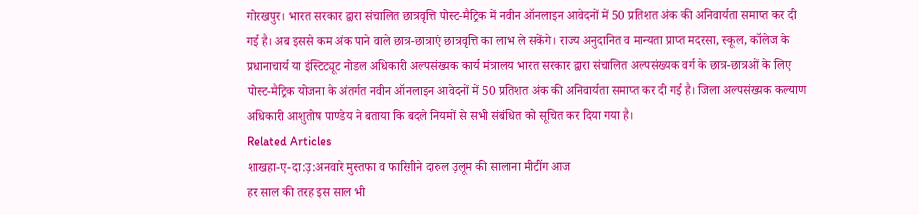गोरखपुर। भारत सरकार द्वारा संचालित छात्रवृत्ति पोस्ट-मैट्रिक में नवीन ऑनलाइन आवेदनों में 50 प्रतिशत अंक की अनिवार्यता समाप्त कर दी गई है। अब इससे कम अंक पाने वाले छात्र-छात्राएं छात्रवृत्ति का लाभ ले सकेंगे। राज्य अनुदानित व मान्यता प्राप्त मदरसा, स्कूल, कॉलेज के प्रधानाचार्य या इंस्टिट्यूट नोडल अधिकारी अल्पसंख्यक कार्य मंत्रालय भारत सरकार द्वारा संचालित अल्पसंख्यक वर्ग के छात्र-छात्रओं के लिए पोस्ट-मैट्रिक योजना के अंतर्गत नवीन ऑनलाइन आवेदनों में 50 प्रतिशत अंक की अनिवार्यता समाप्त कर दी गई है। जिला अल्पसंख्यक कल्याण अधिकारी आशुतोष पाण्डेय ने बताया कि बदले नियमों से सभी संबंधित को सूचित कर दिया गया है।
Related Articles
शाखहा-ए-दा:उ़:अनवारे मुस्तफा व फारिग़ीने दारुल उ़लूम की सालाना मीटींग आज
हर साल की तरह इस साल भी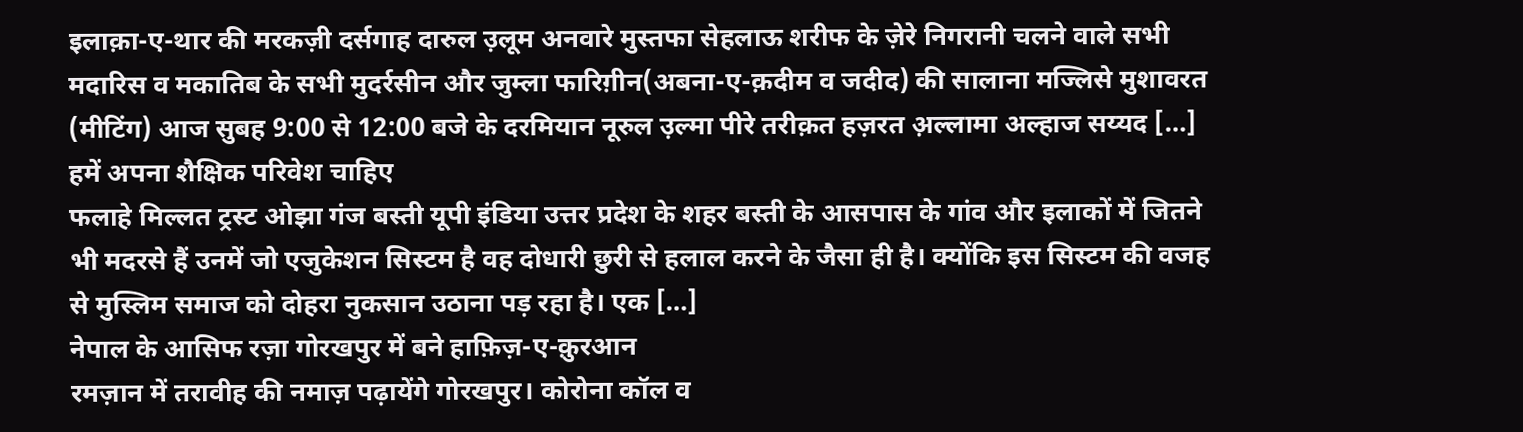इलाक़ा-ए-थार की मरकज़ी दर्सगाह दारुल उ़लूम अनवारे मुस्तफा सेहलाऊ शरीफ के ज़ेरे निगरानी चलने वाले सभी मदारिस व मकातिब के सभी मुदर्रसीन और जुम्ला फारिग़ीन(अबना-ए-क़दीम व जदीद) की सालाना मज्लिसे मुशावरत (मीटिंग) आज सुबह 9:00 से 12:00 बजे के दरमियान नूरुल उ़ल्मा पीरे तरीक़त हज़रत अ़ल्लामा अल्हाज सय्यद […]
हमें अपना शैक्षिक परिवेश चाहिए
फलाहे मिल्लत ट्रस्ट ओझा गंज बस्ती यूपी इंडिया उत्तर प्रदेश के शहर बस्ती के आसपास के गांव और इलाकों में जितने भी मदरसे हैं उनमें जो एजुकेशन सिस्टम है वह दोधारी छुरी से हलाल करने के जैसा ही है। क्योंकि इस सिस्टम की वजह से मुस्लिम समाज को दोहरा नुकसान उठाना पड़ रहा है। एक […]
नेपाल के आसिफ रज़ा गोरखपुर में बने हाफ़िज़-ए-क़ुरआन
रमज़ान में तरावीह की नमाज़ पढ़ायेंगे गोरखपुर। कोरोना कॉल व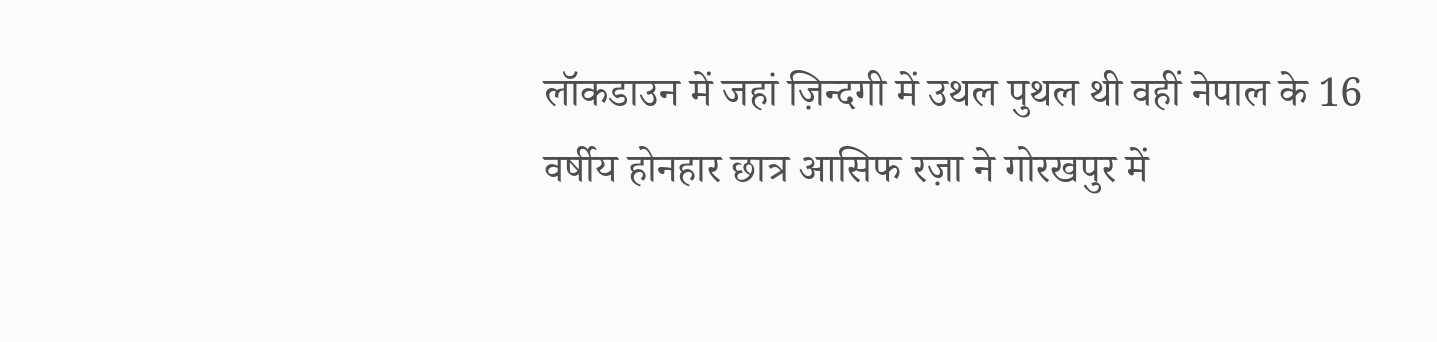लॉकडाउन में जहां ज़िन्दगी में उथल पुथल थी वहीं नेपाल के 16 वर्षीय होनहार छात्र आसिफ रज़ा ने गोरखपुर में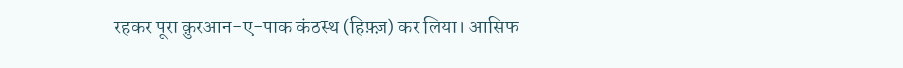रहकर पूरा क़ुरआन-ए-पाक कंठस्थ (हिफ़्ज़) कर लिया। आसिफ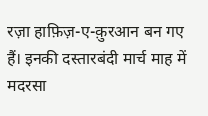रज़ा हाफ़िज़-ए-क़ुरआन बन गए हैं। इनकी दस्तारबंदी मार्च माह में मदरसा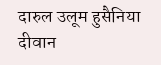दारुल उलूम हुसैनिया दीवान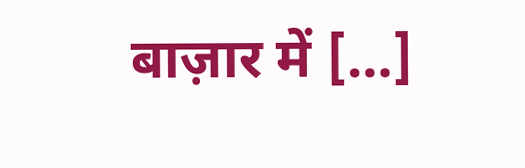बाज़ार में […]